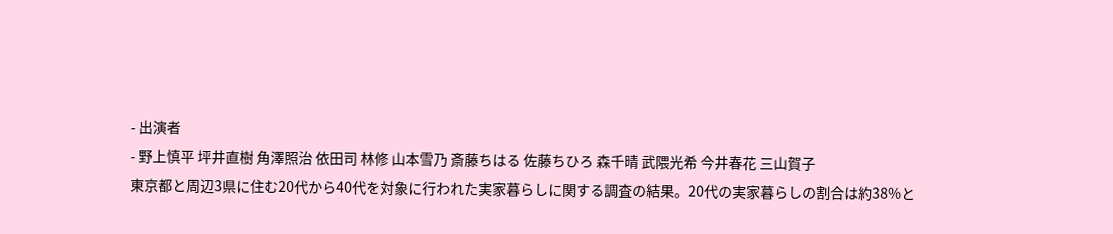- 出演者
- 野上慎平 坪井直樹 角澤照治 依田司 林修 山本雪乃 斎藤ちはる 佐藤ちひろ 森千晴 武隈光希 今井春花 三山賀子
東京都と周辺3県に住む20代から40代を対象に行われた実家暮らしに関する調査の結果。20代の実家暮らしの割合は約38%と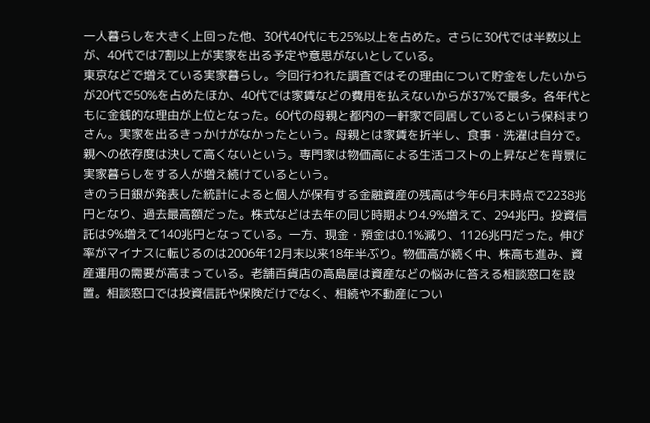一人暮らしを大きく上回った他、30代40代にも25%以上を占めた。さらに30代では半数以上が、40代では7割以上が実家を出る予定や意思がないとしている。
東京などで増えている実家暮らし。今回行われた調査ではその理由について貯金をしたいからが20代で50%を占めたほか、40代では家賃などの費用を払えないからが37%で最多。各年代ともに金銭的な理由が上位となった。60代の母親と都内の一軒家で同居しているという保科まりさん。実家を出るきっかけがなかったという。母親とは家賃を折半し、食事・洗濯は自分で。親への依存度は決して高くないという。専門家は物価高による生活コストの上昇などを背景に実家暮らしをする人が増え続けているという。
きのう日銀が発表した統計によると個人が保有する金融資産の残高は今年6月末時点で2238兆円となり、過去最高額だった。株式などは去年の同じ時期より4.9%増えて、294兆円。投資信託は9%増えて140兆円となっている。一方、現金・預金は0.1%減り、1126兆円だった。伸び率がマイナスに転じるのは2006年12月末以来18年半ぶり。物価高が続く中、株高も進み、資産運用の需要が高まっている。老舗百貨店の高島屋は資産などの悩みに答える相談窓口を設置。相談窓口では投資信託や保険だけでなく、相続や不動産につい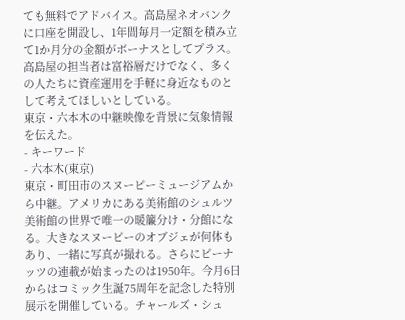ても無料でアドバイス。高島屋ネオバンクに口座を開設し、1年間毎月一定額を積み立て1か月分の金額がボーナスとしてプラス。高島屋の担当者は富裕層だけでなく、多くの人たちに資産運用を手軽に身近なものとして考えてほしいとしている。
東京・六本木の中継映像を背景に気象情報を伝えた。
- キーワード
- 六本木(東京)
東京・町田市のスヌーピーミュージアムから中継。アメリカにある美術館のシュルツ美術館の世界で唯一の暖簾分け・分館になる。大きなスヌーピーのオブジェが何体もあり、一緒に写真が撮れる。さらにピーナッツの連載が始まったのは1950年。今月6日からはコミック生誕75周年を記念した特別展示を開催している。チャールズ・シュ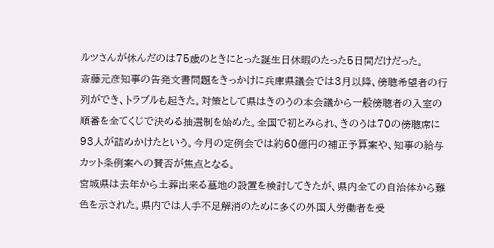ルツさんが休んだのは75歳のときにとった誕生日休暇のたった5日間だけだった。
斎藤元彦知事の告発文書問題をきっかけに兵庫県議会では3月以降、傍聴希望者の行列ができ、トラブルも起きた。対策として県はきのうの本会議から一般傍聴者の入室の順番を全てくじで決める抽選制を始めた。全国で初とみられ、きのうは70の傍聴席に93人が詰めかけたという。今月の定例会では約60億円の補正予算案や、知事の給与カット条例案への賛否が焦点となる。
宮城県は去年から土葬出来る墓地の設置を検討してきたが、県内全ての自治体から難色を示された。県内では人手不足解消のために多くの外国人労働者を受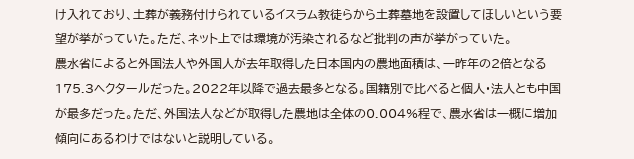け入れており、土葬が義務付けられているイスラム教徒らから土葬墓地を設置してほしいという要望が挙がっていた。ただ、ネット上では環境が汚染されるなど批判の声が挙がっていた。
農水省によると外国法人や外国人が去年取得した日本国内の農地面積は、一昨年の2倍となる175.3ヘクタールだった。2022年以降で過去最多となる。国籍別で比べると個人・法人とも中国が最多だった。ただ、外国法人などが取得した農地は全体の0.004%程で、農水省は一概に増加傾向にあるわけではないと説明している。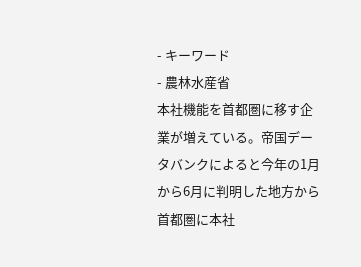- キーワード
- 農林水産省
本社機能を首都圏に移す企業が増えている。帝国データバンクによると今年の1月から6月に判明した地方から首都圏に本社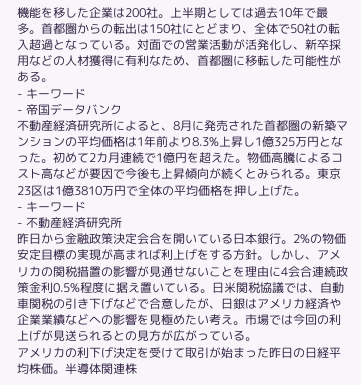機能を移した企業は200社。上半期としては過去10年で最多。首都圏からの転出は150社にとどまり、全体で50社の転入超過となっている。対面での営業活動が活発化し、新卒採用などの人材獲得に有利なため、首都圏に移転した可能性がある。
- キーワード
- 帝国データバンク
不動産経済研究所によると、8月に発売された首都圏の新築マンションの平均価格は1年前より8.3%上昇し1億325万円となった。初めて2カ月連続で1億円を超えた。物価高騰によるコスト高などが要因で今後も上昇傾向が続くとみられる。東京23区は1億3810万円で全体の平均価格を押し上げた。
- キーワード
- 不動産経済研究所
昨日から金融政策決定会合を開いている日本銀行。2%の物価安定目標の実現が高まれば利上げをする方針。しかし、アメリカの関税措置の影響が見通せないことを理由に4会合連続政策金利0.5%程度に据え置いている。日米関税協議では、自動車関税の引き下げなどで合意したが、日銀はアメリカ経済や企業業績などへの影響を見極めたい考え。市場では今回の利上げが見送られるとの見方が広がっている。
アメリカの利下げ決定を受けて取引が始まった昨日の日経平均株価。半導体関連株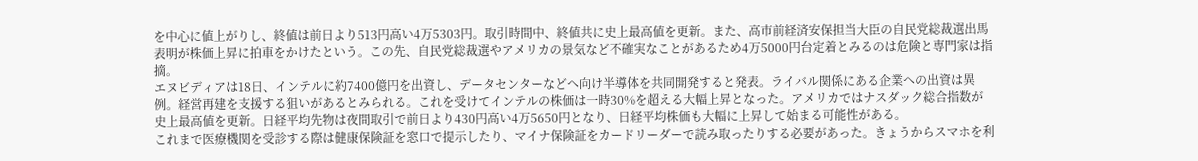を中心に値上がりし、終値は前日より513円高い4万5303円。取引時間中、終値共に史上最高値を更新。また、高市前経済安保担当大臣の自民党総裁選出馬表明が株価上昇に拍車をかけたという。この先、自民党総裁選やアメリカの景気など不確実なことがあるため4万5000円台定着とみるのは危険と専門家は指摘。
エヌビディアは18日、インテルに約7400億円を出資し、データセンターなどへ向け半導体を共同開発すると発表。ライバル関係にある企業への出資は異例。経営再建を支援する狙いがあるとみられる。これを受けてインテルの株価は一時30%を超える大幅上昇となった。アメリカではナスダック総合指数が史上最高値を更新。日経平均先物は夜間取引で前日より430円高い4万5650円となり、日経平均株価も大幅に上昇して始まる可能性がある。
これまで医療機関を受診する際は健康保険証を窓口で提示したり、マイナ保険証をカードリーダーで読み取ったりする必要があった。きょうからスマホを利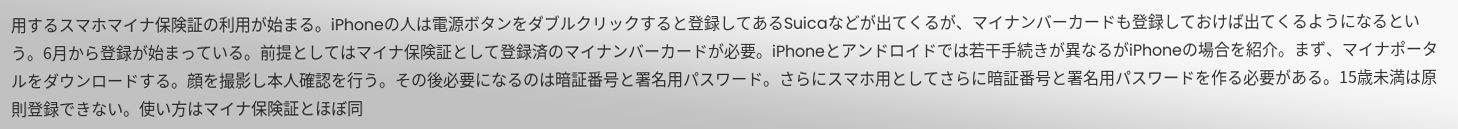用するスマホマイナ保険証の利用が始まる。iPhoneの人は電源ボタンをダブルクリックすると登録してあるSuicaなどが出てくるが、マイナンバーカードも登録しておけば出てくるようになるという。6月から登録が始まっている。前提としてはマイナ保険証として登録済のマイナンバーカードが必要。iPhoneとアンドロイドでは若干手続きが異なるがiPhoneの場合を紹介。まず、マイナポータルをダウンロードする。顔を撮影し本人確認を行う。その後必要になるのは暗証番号と署名用パスワード。さらにスマホ用としてさらに暗証番号と署名用パスワードを作る必要がある。15歳未満は原則登録できない。使い方はマイナ保険証とほぼ同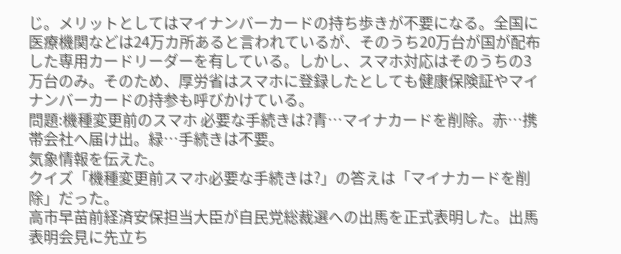じ。メリットとしてはマイナンバーカードの持ち歩きが不要になる。全国に医療機関などは24万カ所あると言われているが、そのうち20万台が国が配布した専用カードリーダーを有している。しかし、スマホ対応はそのうちの3万台のみ。そのため、厚労省はスマホに登録したとしても健康保険証やマイナンバーカードの持参も呼びかけている。
問題:機種変更前のスマホ 必要な手続きは?青…マイナカードを削除。赤…携帯会社へ届け出。緑…手続きは不要。
気象情報を伝えた。
クイズ「機種変更前スマホ必要な手続きは?」の答えは「マイナカードを削除」だった。
高市早苗前経済安保担当大臣が自民党総裁選への出馬を正式表明した。出馬表明会見に先立ち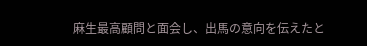麻生最高顧問と面会し、出馬の意向を伝えたと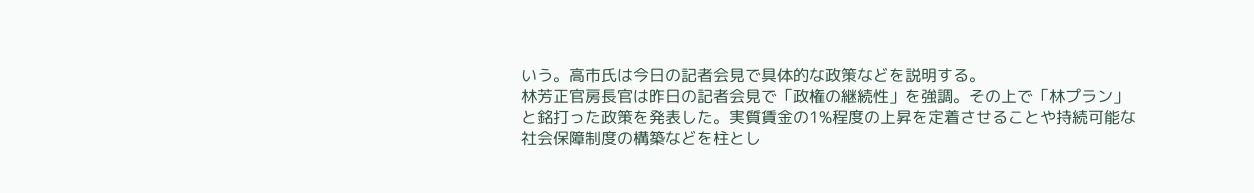いう。高市氏は今日の記者会見で具体的な政策などを説明する。
林芳正官房長官は昨日の記者会見で「政権の継続性」を強調。その上で「林プラン」と銘打った政策を発表した。実質賃金の1%程度の上昇を定着させることや持続可能な社会保障制度の構築などを柱とし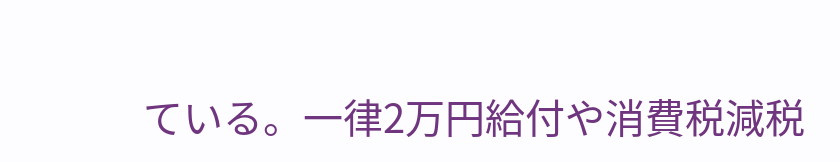ている。一律2万円給付や消費税減税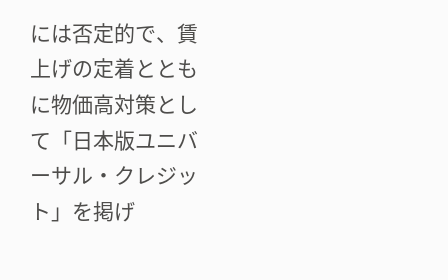には否定的で、賃上げの定着とともに物価高対策として「日本版ユニバーサル・クレジット」を掲げ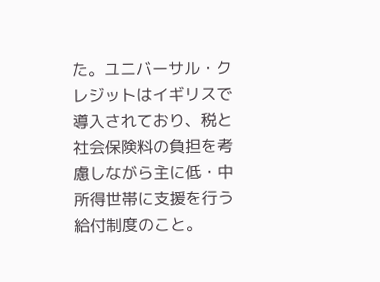た。ユニバーサル・クレジットはイギリスで導入されており、税と社会保険料の負担を考慮しながら主に低・中所得世帯に支援を行う給付制度のこと。